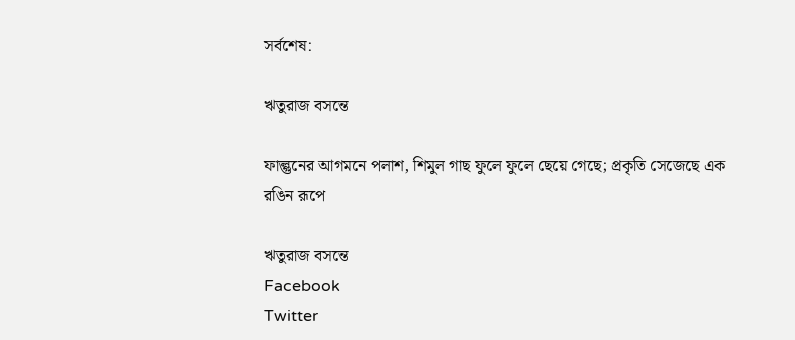সর্বশেষ:

ঋতুরাজ বসন্তে

ফাল্গুনের আগমনে পলাশ, শিমুল গাছ ফুলে ফুলে ছেয়ে গেছে; প্রকৃতি সেজেছে এক রঙিন রূপে

ঋতুরাজ বসন্তে
Facebook
Twitter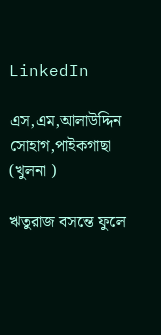LinkedIn

এস,এম,আলাউদ্দিন সোহাগ,পাইকগাছা (খুলনা )

ঋতুরাজ বসন্তে ফুলে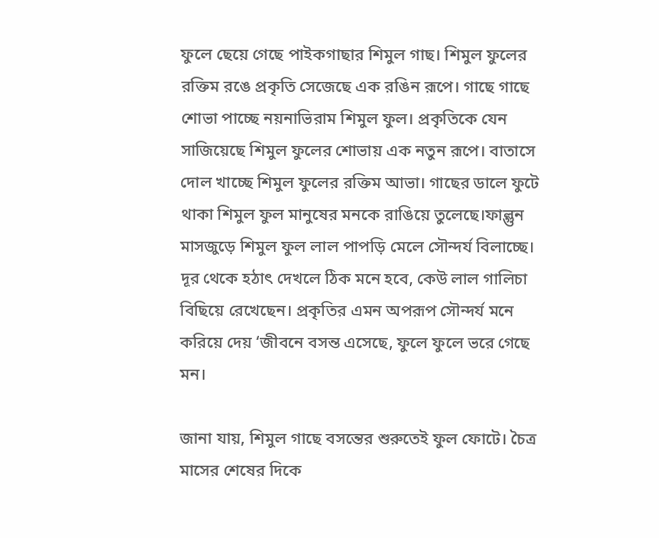ফুলে ছেয়ে গেছে পাইকগাছার শিমুল গাছ। শিমুল ফুলের রক্তিম রঙে প্রকৃতি সেজেছে এক রঙিন রূপে। গাছে গাছে শোভা পাচ্ছে নয়নাভিরাম শিমুল ফুল। প্রকৃতিকে যেন সাজিয়েছে শিমুল ফুলের শোভায় এক নতুন রূপে। বাতাসে দোল খাচ্ছে শিমুল ফুলের রক্তিম আভা। গাছের ডালে ফুটে থাকা শিমুল ফুল মানুষের মনকে রাঙিয়ে তুলেছে।ফাল্গুন মাসজুড়ে শিমুল ফুল লাল পাপড়ি মেলে সৌন্দর্য বিলাচ্ছে। দূর থেকে হঠাৎ দেখলে ঠিক মনে হবে, কেউ লাল গালিচা বিছিয়ে রেখেছেন। প্রকৃতির এমন অপরূপ সৌন্দর্য মনে করিয়ে দেয় ‘জীবনে বসন্ত এসেছে, ফুলে ফুলে ভরে গেছে মন।

জানা যায়, শিমুল গাছে বসন্তের শুরুতেই ফুল ফোটে। চৈত্র মাসের শেষের দিকে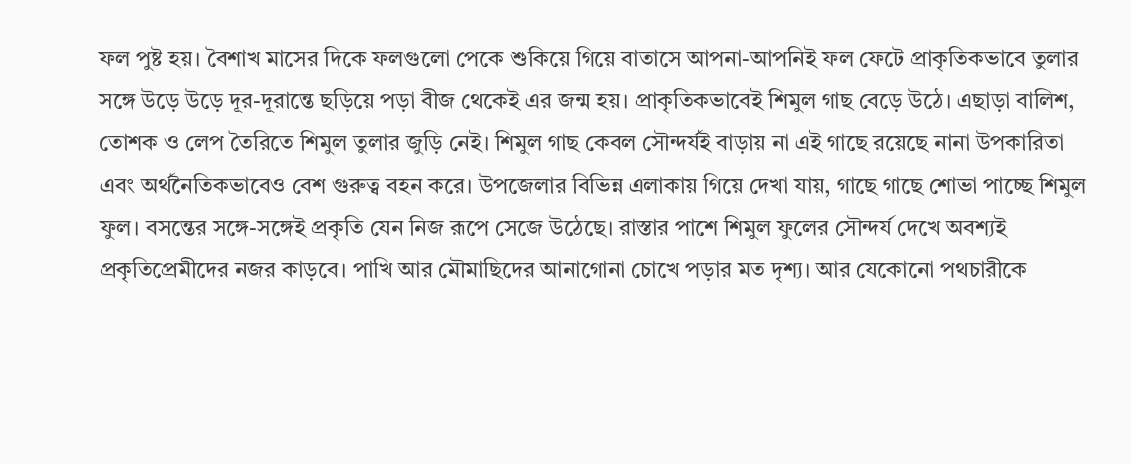ফল পুষ্ট হয়। বৈশাখ মাসের দিকে ফলগুলো পেকে শুকিয়ে গিয়ে বাতাসে আপনা-আপনিই ফল ফেটে প্রাকৃতিকভাবে তুলার সঙ্গে উড়ে উড়ে দূর-দূরান্তে ছড়িয়ে পড়া বীজ থেকেই এর জন্ম হয়। প্রাকৃতিকভাবেই শিমুল গাছ বেড়ে উঠে। এছাড়া বালিশ, তোশক ও লেপ তৈরিতে শিমুল তুলার জুড়ি নেই। শিমুল গাছ কেবল সৌন্দর্যই বাড়ায় না এই গাছে রয়েছে নানা উপকারিতা এবং অর্থনৈতিকভাবেও বেশ গুরুত্ব বহন করে। উপজেলার বিভিন্ন এলাকায় গিয়ে দেখা যায়, গাছে গাছে শোভা পাচ্ছে শিমুল ফুল। বসন্তের সঙ্গে-সঙ্গেই প্রকৃতি যেন নিজ রূপে সেজে উঠেছে। রাস্তার পাশে শিমুল ফুলের সৌন্দর্য দেখে অবশ্যই প্রকৃতিপ্রেমীদের নজর কাড়বে। পাখি আর মৌমাছিদের আনাগোনা চোখে পড়ার মত দৃশ্য। আর যেকোনো পথচারীকে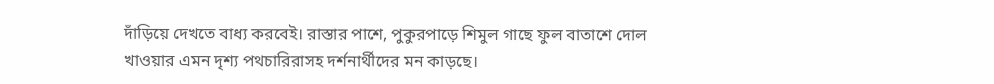দাঁড়িয়ে দেখতে বাধ্য করবেই। রাস্তার পাশে, পুকুরপাড়ে শিমুল গাছে ফুল বাতাশে দোল খাওয়ার এমন দৃশ্য পথচারিরাসহ দর্শনার্থীদের মন কাড়ছে।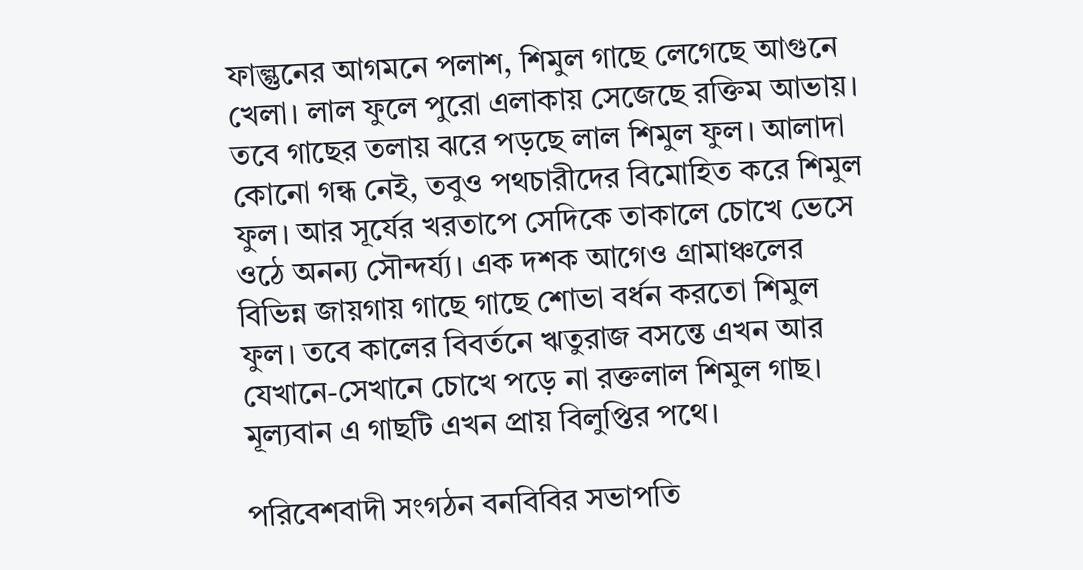ফাল্গুনের আগমনে পলাশ, শিমুল গাছে লেগেছে আগুনে খেলা। লাল ফুলে পুরো এলাকায় সেজেছে রক্তিম আভায়। তবে গাছের তলায় ঝরে পড়ছে লাল শিমুল ফুল। আলাদা কোনো গন্ধ নেই, তবুও পথচারীদের বিমোহিত করে শিমুল ফুল। আর সূর্যের খরতাপে সেদিকে তাকালে চোখে ভেসে ওঠে অনন্য সৌন্দর্য্য। এক দশক আগেও গ্রামাঞ্চলের বিভিন্ন জায়গায় গাছে গাছে শোভা বর্ধন করতো শিমুল ফুল। তবে কালের বিবর্তনে ঋতুরাজ বসন্তে এখন আর যেখানে-সেখানে চোখে পড়ে না রক্তলাল শিমুল গাছ। মূল্যবান এ গাছটি এখন প্রায় বিলুপ্তির পথে।

পরিবেশবাদী সংগঠন বনবিবির সভাপতি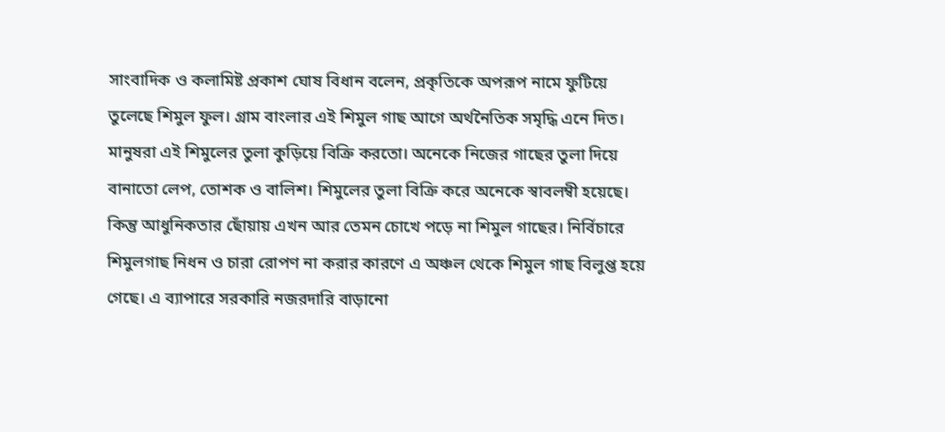সাংবাদিক ও কলামিষ্ট প্রকাশ ঘোষ বিধান বলেন, প্রকৃতিকে অপরূপ নামে ফুটিয়ে তুলেছে শিমুল ফুল। গ্রাম বাংলার এই শিমুল গাছ আগে অর্থনৈতিক সমৃদ্ধি এনে দিত। মানুষরা এই শিমুলের তুলা কুড়িয়ে বিক্রি করতো। অনেকে নিজের গাছের তুলা দিয়ে বানাতো লেপ, তোশক ও বালিশ। শিমুলের তুলা বিক্রি করে অনেকে স্বাবলম্বী হয়েছে। কিন্তু আধুনিকতার ছোঁয়ায় এখন আর তেমন চোখে পড়ে না শিমুল গাছের। নির্বিচারে শিমুলগাছ নিধন ও চারা রোপণ না করার কারণে এ অঞ্চল থেকে শিমুল গাছ বিলুপ্ত হয়ে গেছে। এ ব্যাপারে সরকারি নজরদারি বাড়ানো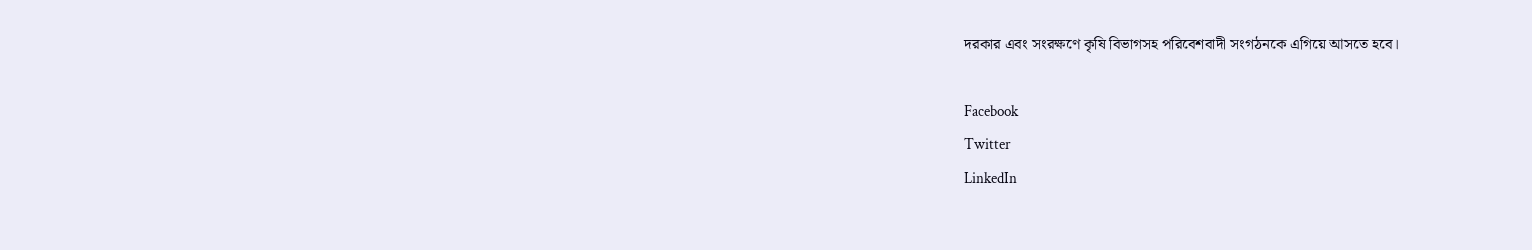দরকার এবং সংরক্ষণে কৃষি বিভাগসহ পরিবেশবাদী সংগঠনকে এগিয়ে আসতে হবে।

Facebook
Twitter
LinkedIn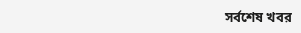সর্বশেষ খবর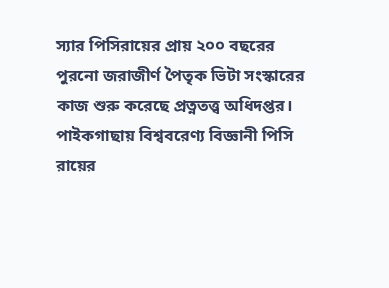স্যার পিসিরায়ের প্রায় ২০০ বছরের পুরনো জরাজীর্ণ পৈতৃক ভিটা সংস্কারের কাজ শুরু করেছে প্রত্নতত্ত্ব অধিদপ্তর। পাইকগাছায় বিশ্ববরেণ্য বিজ্ঞানী পিসি রায়ের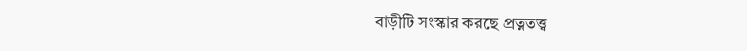বাড়ীটি সংস্কার করছে প্রত্নতত্ত্ব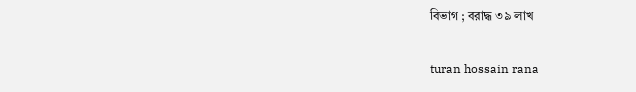বিভাগ ; বরাদ্ধ ৩৯ লাখ

turan hossain rana